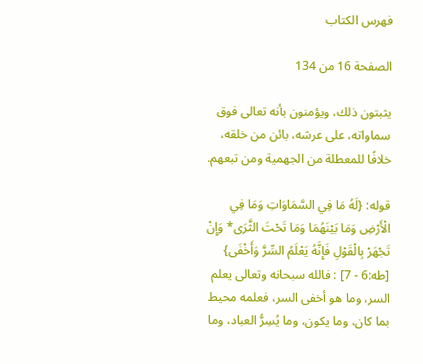فهرس الكتاب

الصفحة 16 من 134

يثبتون ذلك، ويؤمنون بأنه تعالى فوق سماواته، على عرشه، بائن من خلقه، خلافًا للمعطلة من الجهمية ومن تبعهم.

قوله: {لَهُ مَا فِي السَّمَاوَاتِ وَمَا فِي الْأَرْضِ وَمَا بَيْنَهُمَا وَمَا تَحْتَ الثَّرَى* وَإِنْ تَجْهَرْ بِالْقَوْلِ فَإِنَّهُ يَعْلَمُ السِّرَّ وَأَخْفَى} [طه:6 - 7] : فالله سبحانه وتعالى يعلم السر، وما هو أخفى السر، فعلمه محيط بما كان، وما يكون، وما يُسِرُّ العباد، وما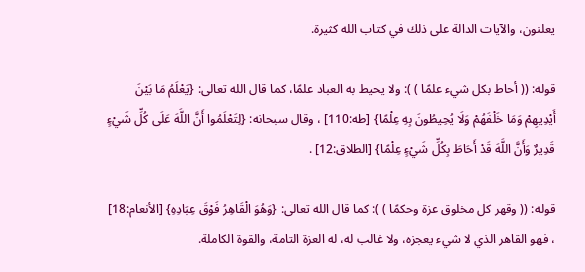يعلنون، والآيات الدالة على ذلك في كتاب الله كثيرة.

قوله: (( أحاط بكل شيء علمًا ) ): ولا يحيط به العباد علمًا، كما قال الله تعالى: {يَعْلَمُ مَا بَيْنَ أَيْدِيهِمْ وَمَا خَلْفَهُمْ وَلَا يُحِيطُونَ بِهِ عِلْمًا} [طه:110] ، وقال سبحانه: {لِتَعْلَمُوا أَنَّ اللَّهَ عَلَى كُلِّ شَيْءٍ قَدِيرٌ وَأَنَّ اللَّهَ قَدْ أَحَاطَ بِكُلِّ شَيْءٍ عِلْمًا} [الطلاق:12] .

قوله: (( وقهر كل مخلوق عزة وحكمًا ) ): كما قال الله تعالى: {وَهُوَ الْقَاهِرُ فَوْقَ عِبَادِهِ} [الأنعام:18] ، فهو القاهر الذي لا شيء يعجزه، ولا غالب له، له العزة التامة، والقوة الكاملة.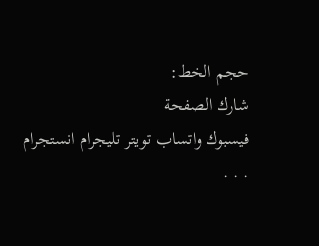حجم الخط:
شارك الصفحة
فيسبوك واتساب تويتر تليجرام انستجرام
. . .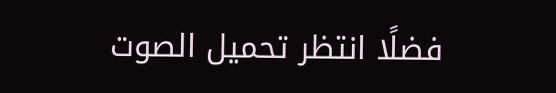فضلًا انتظر تحميل الصوت